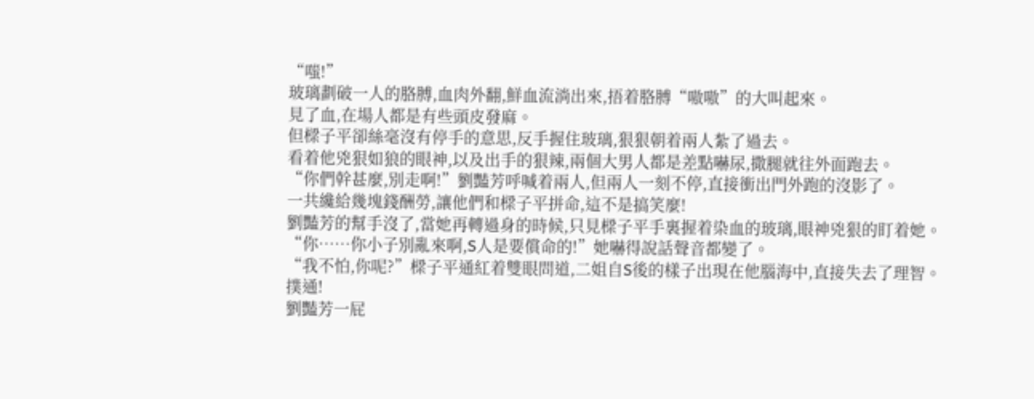“嗤!”
玻璃劃破一人的胳膊,血肉外翻,鮮血流淌出來,捂着胳膊“嗷嗷”的大叫起來。
見了血,在場人都是有些頭皮發麻。
但樑子平卻絲毫沒有停手的意思,反手握住玻璃,狠狠朝着兩人紮了過去。
看着他兇狠如狼的眼神,以及出手的狠辣,兩個大男人都是差點嚇尿,撒腿就往外面跑去。
“你們幹甚麼,別走啊!”劉豔芳呼喊着兩人,但兩人一刻不停,直接衝出門外跑的沒影了。
一共纔給幾塊錢酬勞,讓他們和樑子平拼命,這不是搞笑麼!
劉豔芳的幫手沒了,當她再轉過身的時候,只見樑子平手裏握着染血的玻璃,眼神兇狠的盯着她。
“你……你小子別亂來啊,S人是要償命的!”她嚇得說話聲音都變了。
“我不怕,你呢?”樑子平通紅着雙眼問道,二姐自S後的樣子出現在他腦海中,直接失去了理智。
撲通!
劉豔芳一屁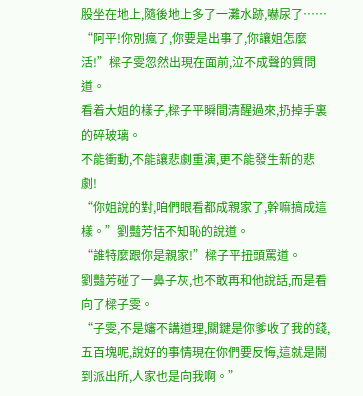股坐在地上,隨後地上多了一灘水跡,嚇尿了……
“阿平!你別瘋了,你要是出事了,你讓姐怎麼活!”樑子雯忽然出現在面前,泣不成聲的質問道。
看着大姐的樣子,樑子平瞬間清醒過來,扔掉手裏的碎玻璃。
不能衝動,不能讓悲劇重演,更不能發生新的悲劇!
“你姐說的對,咱們眼看都成親家了,幹嘛搞成這樣。”劉豔芳恬不知恥的說道。
“誰特麼跟你是親家!”樑子平扭頭罵道。
劉豔芳碰了一鼻子灰,也不敢再和他說話,而是看向了樑子雯。
“子雯,不是嬸不講道理,關鍵是你爹收了我的錢,五百塊呢,說好的事情現在你們要反悔,這就是鬧到派出所,人家也是向我啊。”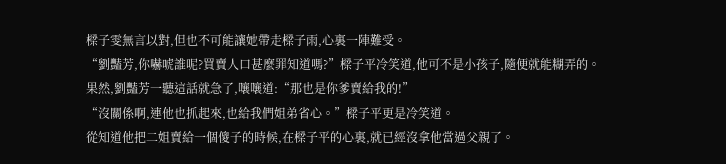樑子雯無言以對,但也不可能讓她帶走樑子雨,心裏一陣難受。
“劉豔芳,你嚇唬誰呢?買賣人口甚麼罪知道嗎?”樑子平冷笑道,他可不是小孩子,隨便就能糊弄的。
果然,劉豔芳一聽這話就急了,嚷嚷道:“那也是你爹賣給我的!”
“沒關係啊,連他也抓起來,也給我們姐弟省心。”樑子平更是冷笑道。
從知道他把二姐賣給一個傻子的時候,在樑子平的心裏,就已經沒拿他當過父親了。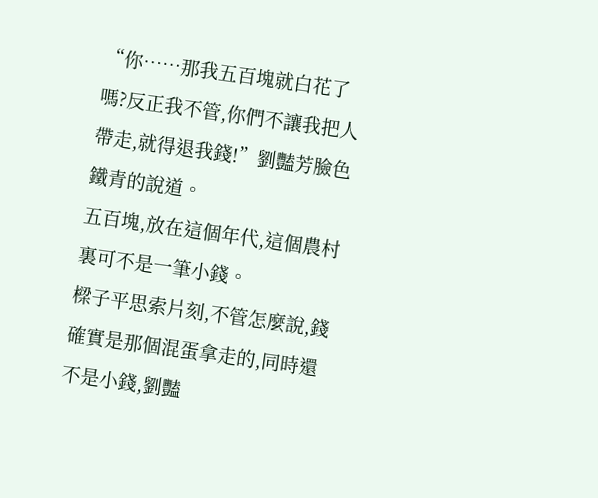“你……那我五百塊就白花了嗎?反正我不管,你們不讓我把人帶走,就得退我錢!”劉豔芳臉色鐵青的說道。
五百塊,放在這個年代,這個農村裏可不是一筆小錢。
樑子平思索片刻,不管怎麼說,錢確實是那個混蛋拿走的,同時還不是小錢,劉豔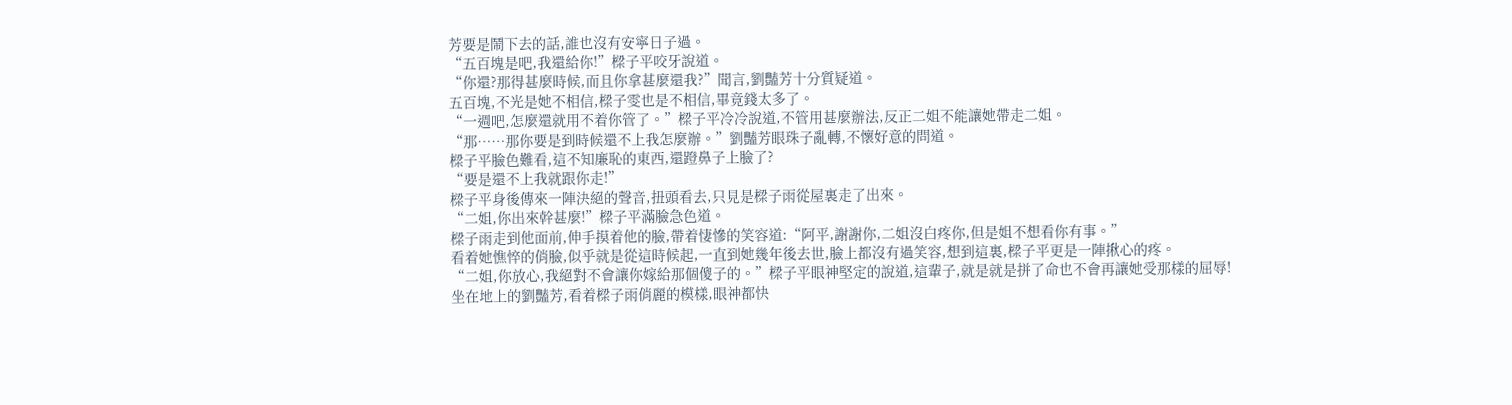芳要是鬧下去的話,誰也沒有安寧日子過。
“五百塊是吧,我還給你!”樑子平咬牙說道。
“你還?那得甚麼時候,而且你拿甚麼還我?”聞言,劉豔芳十分質疑道。
五百塊,不光是她不相信,樑子雯也是不相信,畢竟錢太多了。
“一週吧,怎麼還就用不着你管了。”樑子平冷冷說道,不管用甚麼辦法,反正二姐不能讓她帶走二姐。
“那……那你要是到時候還不上我怎麼辦。”劉豔芳眼珠子亂轉,不懷好意的問道。
樑子平臉色難看,這不知廉恥的東西,還蹬鼻子上臉了?
“要是還不上我就跟你走!”
樑子平身後傳來一陣決絕的聲音,扭頭看去,只見是樑子雨從屋裏走了出來。
“二姐,你出來幹甚麼!”樑子平滿臉急色道。
樑子雨走到他面前,伸手摸着他的臉,帶着悽慘的笑容道:“阿平,謝謝你,二姐沒白疼你,但是姐不想看你有事。”
看着她憔悴的俏臉,似乎就是從這時候起,一直到她幾年後去世,臉上都沒有過笑容,想到這裏,樑子平更是一陣揪心的疼。
“二姐,你放心,我絕對不會讓你嫁給那個傻子的。”樑子平眼神堅定的說道,這輩子,就是就是拼了命也不會再讓她受那樣的屈辱!
坐在地上的劉豔芳,看着樑子雨俏麗的模樣,眼神都快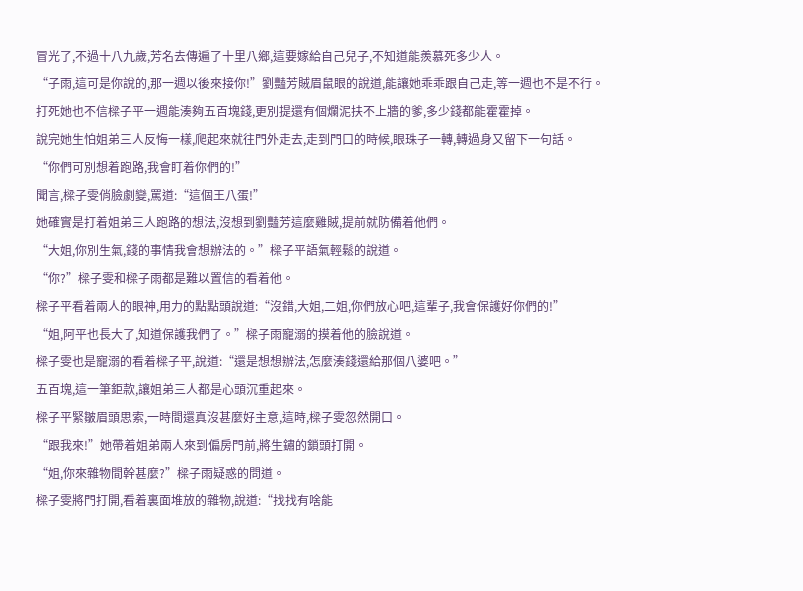冒光了,不過十八九歲,芳名去傳遍了十里八鄉,這要嫁給自己兒子,不知道能羨慕死多少人。
“子雨,這可是你說的,那一週以後來接你!”劉豔芳賊眉鼠眼的說道,能讓她乖乖跟自己走,等一週也不是不行。
打死她也不信樑子平一週能湊夠五百塊錢,更別提還有個爛泥扶不上牆的爹,多少錢都能霍霍掉。
說完她生怕姐弟三人反悔一樣,爬起來就往門外走去,走到門口的時候,眼珠子一轉,轉過身又留下一句話。
“你們可別想着跑路,我會盯着你們的!”
聞言,樑子雯俏臉劇變,罵道:“這個王八蛋!”
她確實是打着姐弟三人跑路的想法,沒想到劉豔芳這麼雞賊,提前就防備着他們。
“大姐,你別生氣,錢的事情我會想辦法的。”樑子平語氣輕鬆的說道。
“你?”樑子雯和樑子雨都是難以置信的看着他。
樑子平看着兩人的眼神,用力的點點頭說道:“沒錯,大姐,二姐,你們放心吧,這輩子,我會保護好你們的!”
“姐,阿平也長大了,知道保護我們了。”樑子雨寵溺的摸着他的臉說道。
樑子雯也是寵溺的看着樑子平,說道:“還是想想辦法,怎麼湊錢還給那個八婆吧。”
五百塊,這一筆鉅款,讓姐弟三人都是心頭沉重起來。
樑子平緊皺眉頭思索,一時間還真沒甚麼好主意,這時,樑子雯忽然開口。
“跟我來!”她帶着姐弟兩人來到偏房門前,將生鏽的鎖頭打開。
“姐,你來雜物間幹甚麼?”樑子雨疑惑的問道。
樑子雯將門打開,看着裏面堆放的雜物,說道:“找找有啥能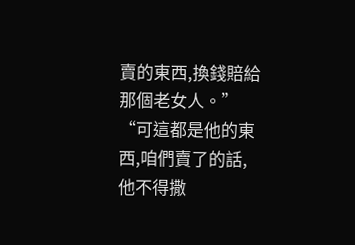賣的東西,換錢賠給那個老女人。”
“可這都是他的東西,咱們賣了的話,他不得撒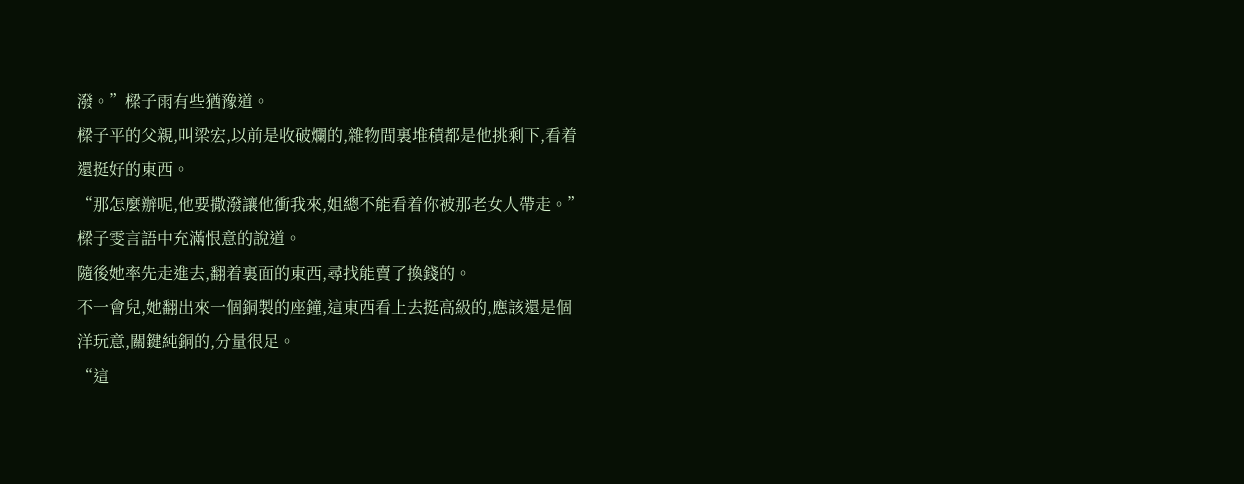潑。”樑子雨有些猶豫道。
樑子平的父親,叫梁宏,以前是收破爛的,雜物間裏堆積都是他挑剩下,看着還挺好的東西。
“那怎麼辦呢,他要撒潑讓他衝我來,姐總不能看着你被那老女人帶走。”樑子雯言語中充滿恨意的說道。
隨後她率先走進去,翻着裏面的東西,尋找能賣了換錢的。
不一會兒,她翻出來一個銅製的座鐘,這東西看上去挺高級的,應該還是個洋玩意,關鍵純銅的,分量很足。
“這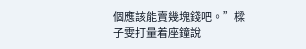個應該能賣幾塊錢吧。”樑子雯打量着座鐘說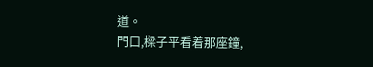道。
門口,樑子平看着那座鐘,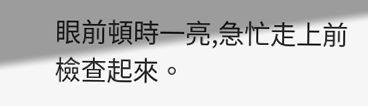眼前頓時一亮,急忙走上前檢查起來。